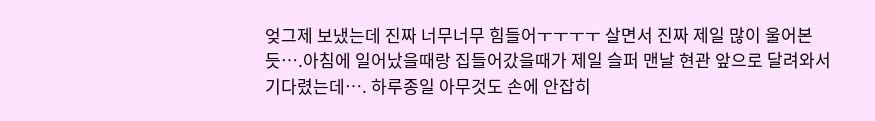엊그제 보냈는데 진짜 너무너무 힘들어ㅜㅜㅜㅜ 살면서 진짜 제일 많이 울어본듯….아침에 일어났을때랑 집들어갔을때가 제일 슬퍼 맨날 현관 앞으로 달려와서 기다렸는데…. 하루종일 아무것도 손에 안잡히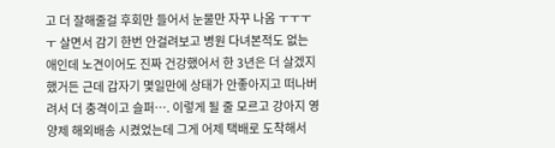고 더 잘해줄걸 후회만 들어서 눈물만 자꾸 나옴 ㅜㅜㅜㅜ 살면서 감기 한번 안걸려보고 병원 다녀본적도 없는 애인데 노견이어도 진짜 건강했어서 한 3년은 더 살겠지 했거든 근데 갑자기 몇일만에 상태가 안좋아지고 떠나버려서 더 충격이고 슬퍼…. 이렇게 될 줄 모르고 강아지 영양제 해외배송 시켰었는데 그게 어제 택배로 도착해서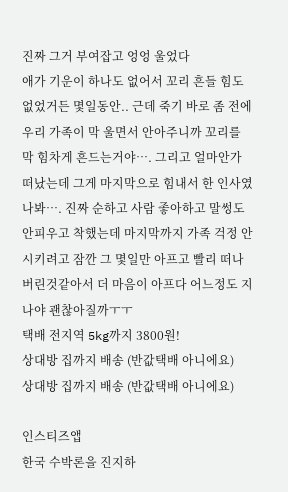진짜 그거 부여잡고 엉엉 울었다
애가 기운이 하나도 없어서 꼬리 흔들 힘도 없었거든 몇일동안.. 근데 죽기 바로 좀 전에 우리 가족이 막 울면서 안아주니까 꼬리를 막 힘차게 흔드는거야…. 그리고 얼마안가 떠났는데 그게 마지막으로 힘내서 한 인사였나봐…. 진짜 순하고 사람 좋아하고 말썽도 안피우고 착했는데 마지막까지 가족 걱정 안시키려고 잠깐 그 몇일만 아프고 빨리 떠나버린것같아서 더 마음이 아프다 어느정도 지나야 괜찮아질까ㅜㅜ
택배 전지역 5kg까지 3800원!
상대방 집까지 배송 (반값택배 아니에요)
상대방 집까지 배송 (반값택배 아니에요)

인스티즈앱
한국 수박론을 진지하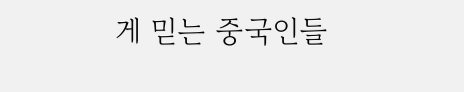게 믿는 중국인들